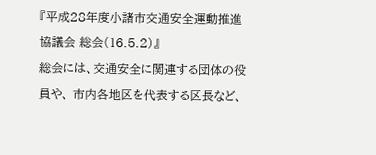『平成28年度小諸市交通安全運動推進協議会 総会(16.5.2)』
総会には、交通安全に関連する団体の役員や、 市内各地区を代表する区長など、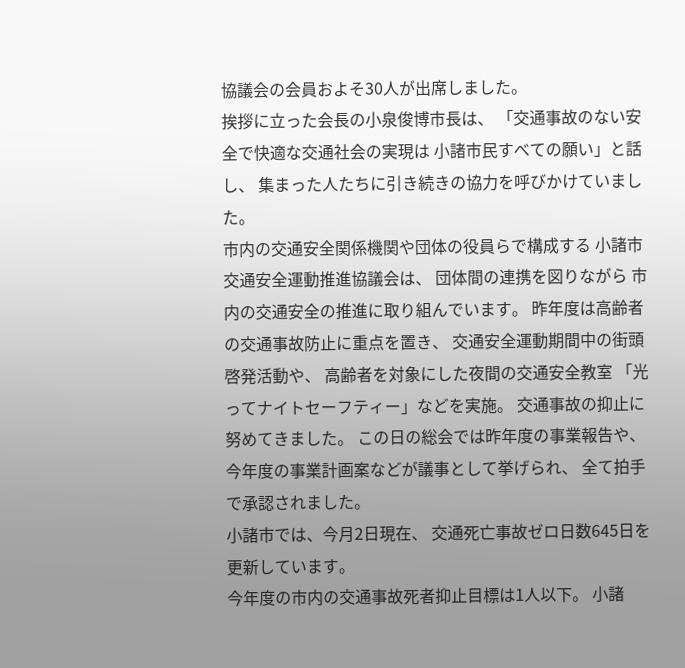協議会の会員およそ30人が出席しました。
挨拶に立った会長の小泉俊博市長は、 「交通事故のない安全で快適な交通社会の実現は 小諸市民すべての願い」と話し、 集まった人たちに引き続きの協力を呼びかけていました。
市内の交通安全関係機関や団体の役員らで構成する 小諸市交通安全運動推進協議会は、 団体間の連携を図りながら 市内の交通安全の推進に取り組んでいます。 昨年度は高齢者の交通事故防止に重点を置き、 交通安全運動期間中の街頭啓発活動や、 高齢者を対象にした夜間の交通安全教室 「光ってナイトセーフティー」などを実施。 交通事故の抑止に努めてきました。 この日の総会では昨年度の事業報告や、 今年度の事業計画案などが議事として挙げられ、 全て拍手で承認されました。
小諸市では、今月2日現在、 交通死亡事故ゼロ日数645日を更新しています。
今年度の市内の交通事故死者抑止目標は1人以下。 小諸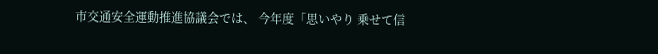市交通安全運動推進協議会では、 今年度「思いやり 乗せて信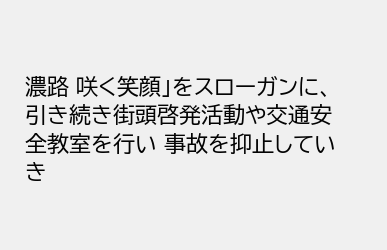濃路 咲く笑顔」をスローガンに、 引き続き街頭啓発活動や交通安全教室を行い 事故を抑止していき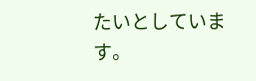たいとしています。